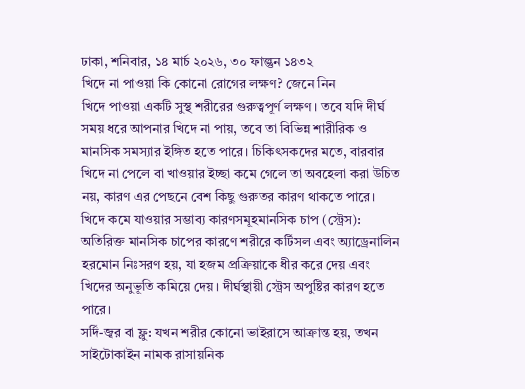ঢাকা, শনিবার, ১৪ মার্চ ২০২৬, ৩০ ফাল্গুন ১৪৩২
খিদে না পাওয়া কি কোনো রোগের লক্ষণ? জেনে নিন
খিদে পাওয়া একটি সুস্থ শরীরের গুরুত্বপূর্ণ লক্ষণ। তবে যদি দীর্ঘ সময় ধরে আপনার খিদে না পায়, তবে তা বিভিন্ন শারীরিক ও মানসিক সমস্যার ইঙ্গিত হতে পারে। চিকিৎসকদের মতে, বারবার খিদে না পেলে বা খাওয়ার ইচ্ছা কমে গেলে তা অবহেলা করা উচিত নয়, কারণ এর পেছনে বেশ কিছু গুরুতর কারণ থাকতে পারে।
খিদে কমে যাওয়ার সম্ভাব্য কারণসমূহমানসিক চাপ (স্ট্রেস): অতিরিক্ত মানসিক চাপের কারণে শরীরে কর্টিসল এবং অ্যাড্রেনালিন হরমোন নিঃসরণ হয়, যা হজম প্রক্রিয়াকে ধীর করে দেয় এবং খিদের অনুভূতি কমিয়ে দেয়। দীর্ঘস্থায়ী স্ট্রেস অপুষ্টির কারণ হতে পারে।
সর্দি-জ্বর বা ফ্লু: যখন শরীর কোনো ভাইরাসে আক্রান্ত হয়, তখন সাইটোকাইন নামক রাসায়নিক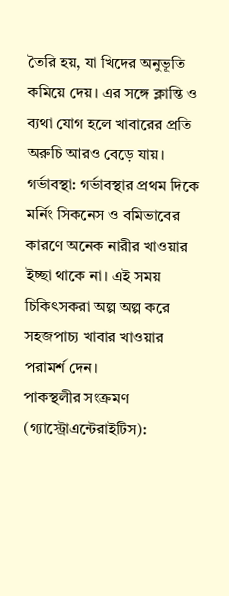তৈরি হয়, যা খিদের অনুভূতি কমিয়ে দেয়। এর সঙ্গে ক্লান্তি ও ব্যথা যোগ হলে খাবারের প্রতি অরুচি আরও বেড়ে যায়।
গর্ভাবস্থা: গর্ভাবস্থার প্রথম দিকে মর্নিং সিকনেস ও বমিভাবের কারণে অনেক নারীর খাওয়ার ইচ্ছা থাকে না। এই সময় চিকিৎসকরা অল্প অল্প করে সহজপাচ্য খাবার খাওয়ার পরামর্শ দেন।
পাকস্থলীর সংক্রমণ (গ্যাস্ট্রোএন্টেরাইটিস):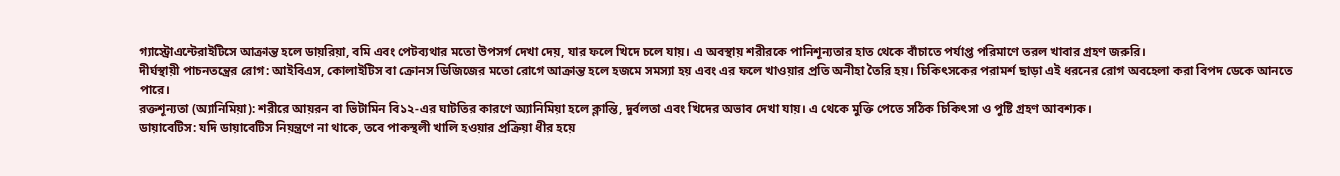গ্যাস্ট্রোএন্টেরাইটিসে আক্রান্ত হলে ডায়রিয়া, বমি এবং পেটব্যথার মতো উপসর্গ দেখা দেয়, যার ফলে খিদে চলে যায়। এ অবস্থায় শরীরকে পানিশূন্যতার হাত থেকে বাঁচাতে পর্যাপ্ত পরিমাণে তরল খাবার গ্রহণ জরুরি।
দীর্ঘস্থায়ী পাচনতন্ত্রের রোগ: আইবিএস, কোলাইটিস বা ক্রোনস ডিজিজের মতো রোগে আক্রান্ত হলে হজমে সমস্যা হয় এবং এর ফলে খাওয়ার প্রতি অনীহা তৈরি হয়। চিকিৎসকের পরামর্শ ছাড়া এই ধরনের রোগ অবহেলা করা বিপদ ডেকে আনতে পারে।
রক্তশূন্যতা (অ্যানিমিয়া): শরীরে আয়রন বা ভিটামিন বি১২-এর ঘাটতির কারণে অ্যানিমিয়া হলে ক্লান্তি, দুর্বলতা এবং খিদের অভাব দেখা যায়। এ থেকে মুক্তি পেতে সঠিক চিকিৎসা ও পুষ্টি গ্রহণ আবশ্যক।
ডায়াবেটিস: যদি ডায়াবেটিস নিয়ন্ত্রণে না থাকে, তবে পাকস্থলী খালি হওয়ার প্রক্রিয়া ধীর হয়ে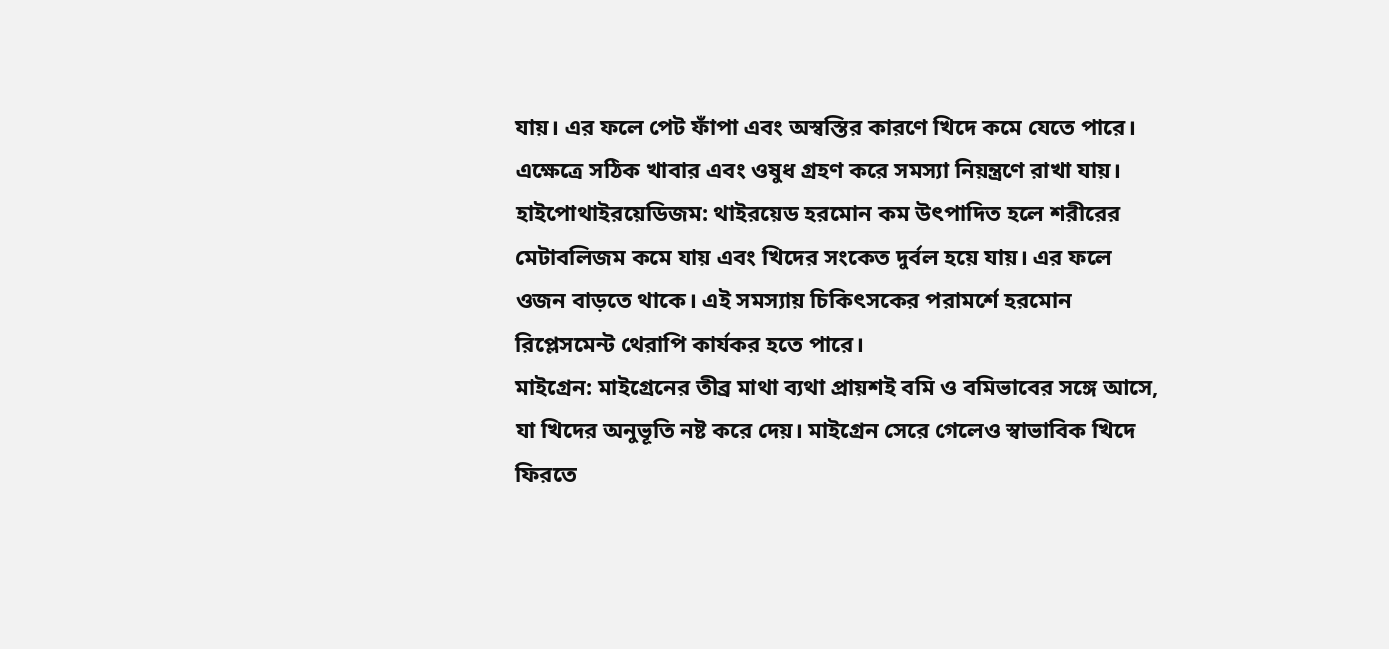যায়। এর ফলে পেট ফাঁপা এবং অস্বস্তির কারণে খিদে কমে যেতে পারে। এক্ষেত্রে সঠিক খাবার এবং ওষুধ গ্রহণ করে সমস্যা নিয়ন্ত্রণে রাখা যায়।
হাইপোথাইরয়েডিজম: থাইরয়েড হরমোন কম উৎপাদিত হলে শরীরের মেটাবলিজম কমে যায় এবং খিদের সংকেত দুর্বল হয়ে যায়। এর ফলে ওজন বাড়তে থাকে। এই সমস্যায় চিকিৎসকের পরামর্শে হরমোন রিপ্লেসমেন্ট থেরাপি কার্যকর হতে পারে।
মাইগ্রেন: মাইগ্রেনের তীব্র মাথা ব্যথা প্রায়শই বমি ও বমিভাবের সঙ্গে আসে, যা খিদের অনুভূতি নষ্ট করে দেয়। মাইগ্রেন সেরে গেলেও স্বাভাবিক খিদে ফিরতে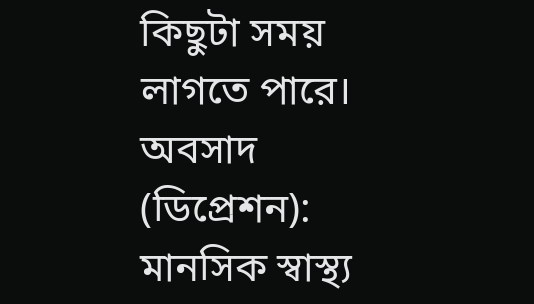কিছুটা সময় লাগতে পারে।
অবসাদ (ডিপ্রেশন): মানসিক স্বাস্থ্য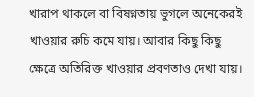খারাপ থাকলে বা বিষণ্নতায় ভুগলে অনেকেরই খাওয়ার রুচি কমে যায়। আবার কিছু কিছু ক্ষেত্রে অতিরিক্ত খাওয়ার প্রবণতাও দেখা যায়।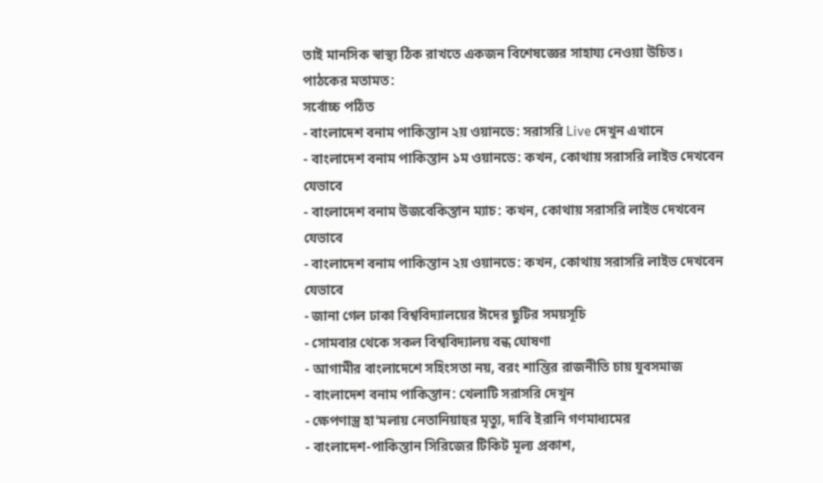তাই মানসিক স্বাস্থ্য ঠিক রাখতে একজন বিশেষজ্ঞের সাহায্য নেওয়া উচিত।
পাঠকের মতামত:
সর্বোচ্চ পঠিত
- বাংলাদেশ বনাম পাকিস্তান ২য় ওয়ানডে: সরাসরি Live দেখুন এখানে
- বাংলাদেশ বনাম পাকিস্তান ১ম ওয়ানডে: কখন, কোথায় সরাসরি লাইভ দেখবেন যেভাবে
- বাংলাদেশ বনাম উজবেকিস্তান ম্যাচ: কখন, কোথায় সরাসরি লাইভ দেখবেন যেভাবে
- বাংলাদেশ বনাম পাকিস্তান ২য় ওয়ানডে: কখন, কোথায় সরাসরি লাইভ দেখবেন যেভাবে
- জানা গেল ঢাকা বিশ্ববিদ্যালয়ের ঈদের ছুটির সময়সূচি
- সোমবার থেকে সকল বিশ্ববিদ্যালয় বন্ধ ঘোষণা
- আগামীর বাংলাদেশে সহিংসতা নয়, বরং শান্তির রাজনীতি চায় যুবসমাজ
- বাংলাদেশ বনাম পাকিস্তান: খেলাটি সরাসরি দেখুন
- ক্ষেপণাস্ত্র হা'মলায় নেতানিয়াহুর মৃত্যু, দাবি ইরানি গণমাধ্যমের
- বাংলাদেশ-পাকিস্তান সিরিজের টিকিট মূল্য প্রকাশ,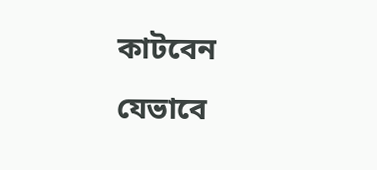কাটবেন যেভাবে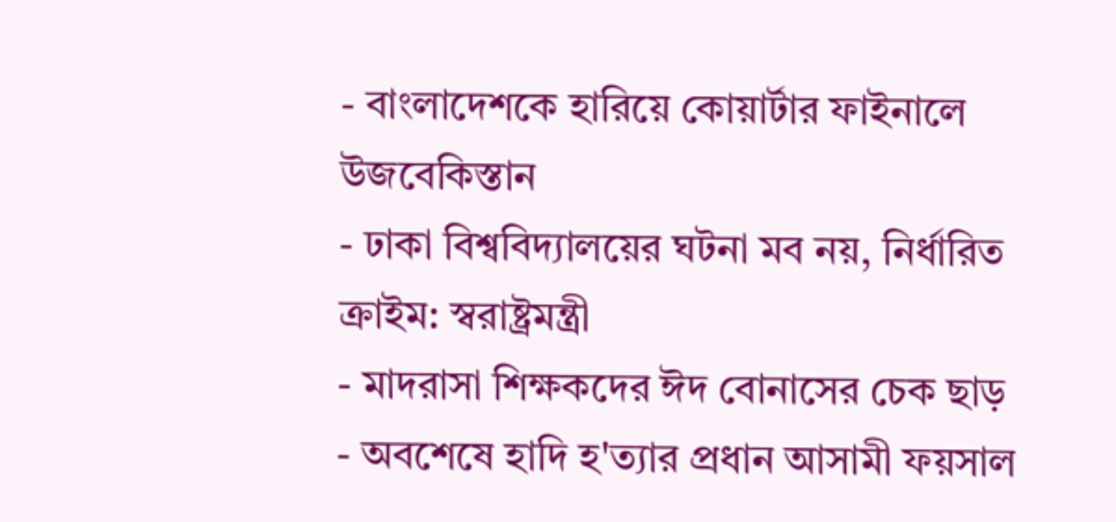- বাংলাদেশকে হারিয়ে কোয়ার্টার ফাইনালে উজবেকিস্তান
- ঢাকা বিশ্ববিদ্যালয়ের ঘটনা মব নয়, নির্ধারিত ক্রাইম: স্বরাষ্ট্রমন্ত্রী
- মাদরাসা শিক্ষকদের ঈদ বোনাসের চেক ছাড়
- অবশেষে হাদি হ'ত্যার প্রধান আসামী ফয়সাল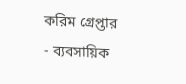করিম গ্রেপ্তার
- ব্যবসায়িক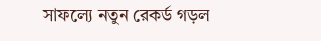সাফল্যে নতুন রেকর্ড গড়ল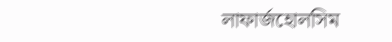লাফার্জহোলসিম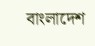বাংলাদেশ